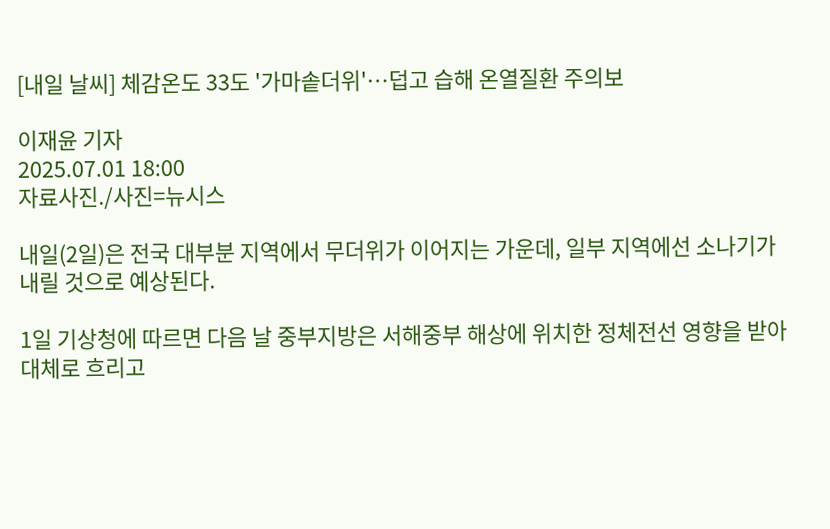[내일 날씨] 체감온도 33도 '가마솥더위'…덥고 습해 온열질환 주의보

이재윤 기자
2025.07.01 18:00
자료사진./사진=뉴시스

내일(2일)은 전국 대부분 지역에서 무더위가 이어지는 가운데, 일부 지역에선 소나기가 내릴 것으로 예상된다.

1일 기상청에 따르면 다음 날 중부지방은 서해중부 해상에 위치한 정체전선 영향을 받아 대체로 흐리고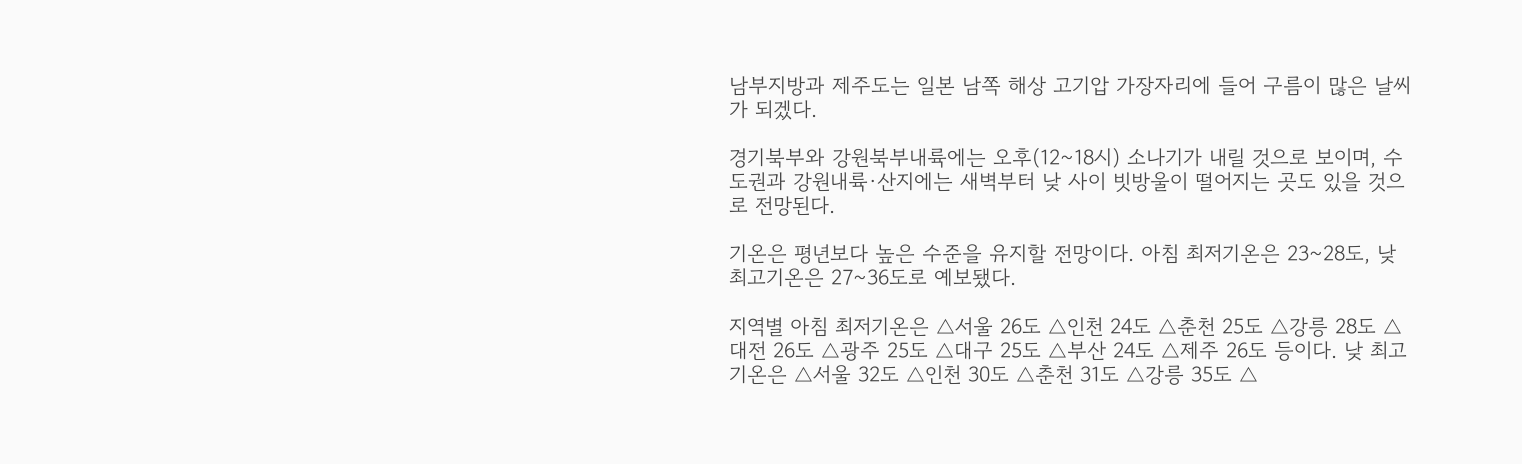남부지방과 제주도는 일본 남쪽 해상 고기압 가장자리에 들어 구름이 많은 날씨가 되겠다.

경기북부와 강원북부내륙에는 오후(12~18시) 소나기가 내릴 것으로 보이며, 수도권과 강원내륙·산지에는 새벽부터 낮 사이 빗방울이 떨어지는 곳도 있을 것으로 전망된다.

기온은 평년보다 높은 수준을 유지할 전망이다. 아침 최저기온은 23~28도, 낮 최고기온은 27~36도로 예보됐다.

지역별 아침 최저기온은 △서울 26도 △인천 24도 △춘천 25도 △강릉 28도 △대전 26도 △광주 25도 △대구 25도 △부산 24도 △제주 26도 등이다. 낮 최고기온은 △서울 32도 △인천 30도 △춘천 31도 △강릉 35도 △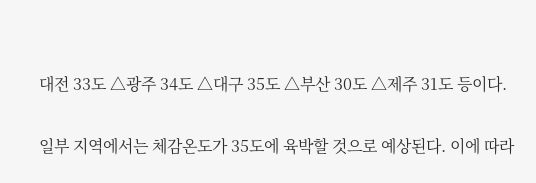대전 33도 △광주 34도 △대구 35도 △부산 30도 △제주 31도 등이다.

일부 지역에서는 체감온도가 35도에 육박할 것으로 예상된다. 이에 따라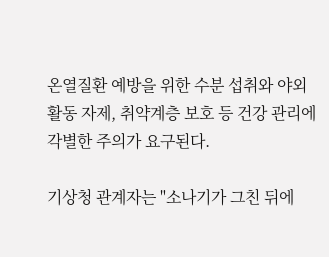온열질환 예방을 위한 수분 섭취와 야외 활동 자제, 취약계층 보호 등 건강 관리에 각별한 주의가 요구된다.

기상청 관계자는 "소나기가 그친 뒤에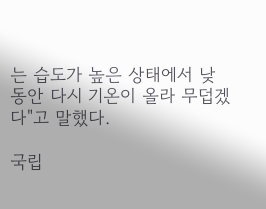는 습도가 높은 상태에서 낮 동안 다시 기온이 올라 무덥겠다"고 말했다.

국립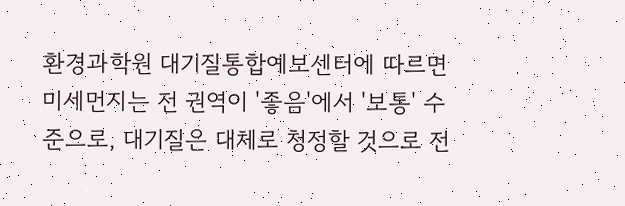환경과학원 대기질통합예보센터에 따르면 미세먼지는 전 권역이 '좋음'에서 '보통' 수준으로, 대기질은 대체로 청정할 것으로 전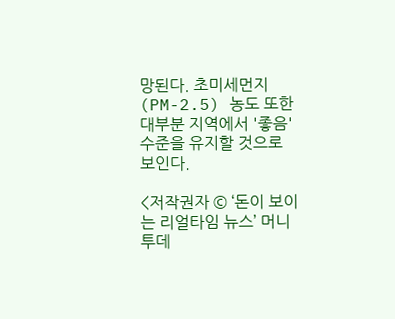망된다. 초미세먼지(PM-2.5) 농도 또한 대부분 지역에서 '좋음' 수준을 유지할 것으로 보인다.

<저작권자 © ‘돈이 보이는 리얼타임 뉴스’ 머니투데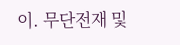이. 무단전재 및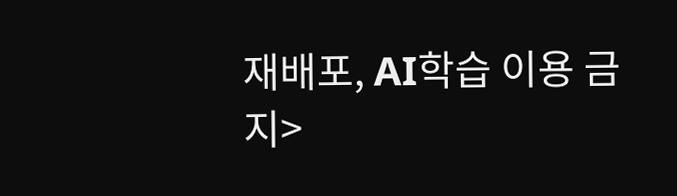재배포, AI학습 이용 금지>